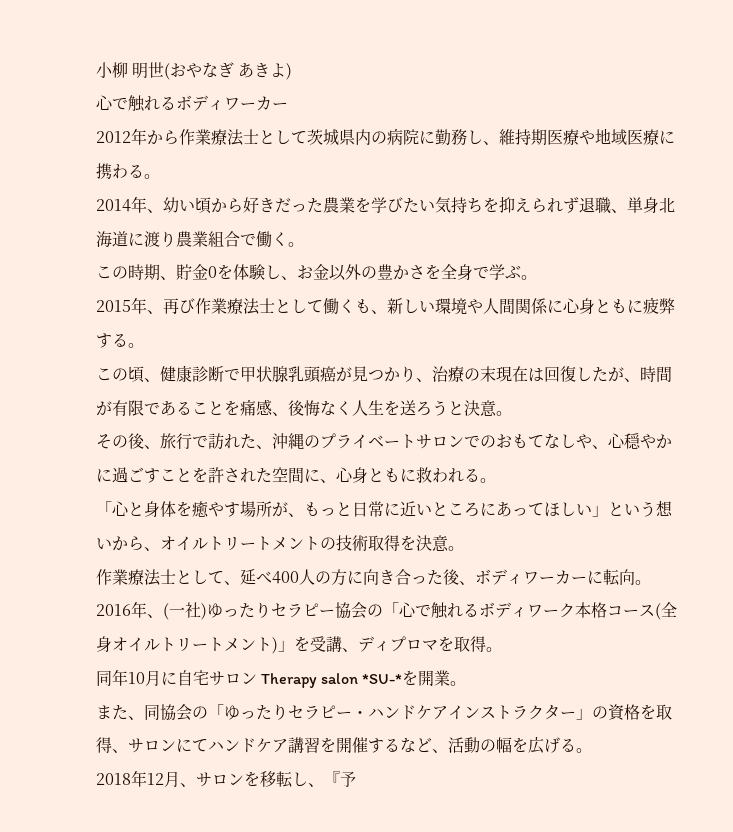小柳 明世(おやなぎ あきよ)
心で触れるボディワーカー
2012年から作業療法士として茨城県内の病院に勤務し、維持期医療や地域医療に携わる。
2014年、幼い頃から好きだった農業を学びたい気持ちを抑えられず退職、単身北海道に渡り農業組合で働く。
この時期、貯金0を体験し、お金以外の豊かさを全身で学ぶ。
2015年、再び作業療法士として働くも、新しい環境や人間関係に心身ともに疲弊する。
この頃、健康診断で甲状腺乳頭癌が見つかり、治療の末現在は回復したが、時間が有限であることを痛感、後悔なく人生を送ろうと決意。
その後、旅行で訪れた、沖縄のプライベートサロンでのおもてなしや、心穏やかに過ごすことを許された空間に、心身ともに救われる。
「心と身体を癒やす場所が、もっと日常に近いところにあってほしい」という想いから、オイルトリートメントの技術取得を決意。
作業療法士として、延べ400人の方に向き合った後、ボディワーカーに転向。
2016年、(一社)ゆったりセラピー協会の「心で触れるボディワーク本格コース(全身オイルトリートメント)」を受講、ディプロマを取得。
同年10月に自宅サロン Therapy salon *SU-*を開業。
また、同協会の「ゆったりセラピー・ハンドケアインストラクター」の資格を取得、サロンにてハンドケア講習を開催するなど、活動の幅を広げる。
2018年12月、サロンを移転し、『予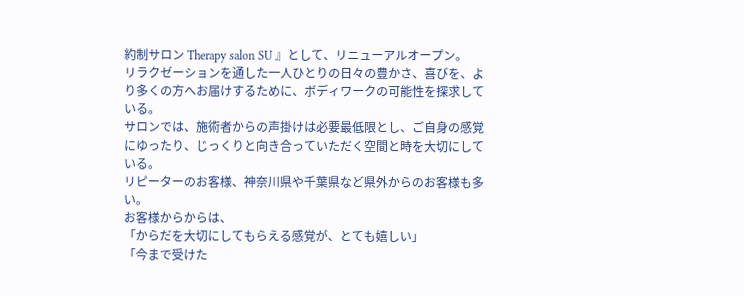約制サロン Therapy salon SU 』として、リニューアルオープン。
リラクゼーションを通した一人ひとりの日々の豊かさ、喜びを、より多くの方へお届けするために、ボディワークの可能性を探求している。
サロンでは、施術者からの声掛けは必要最低限とし、ご自身の感覚にゆったり、じっくりと向き合っていただく空間と時を大切にしている。
リピーターのお客様、神奈川県や千葉県など県外からのお客様も多い。
お客様からからは、
「からだを大切にしてもらえる感覚が、とても嬉しい」
「今まで受けた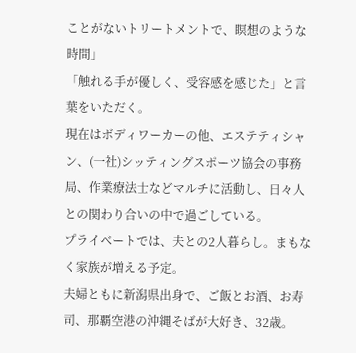ことがないトリートメントで、瞑想のような時間」
「触れる手が優しく、受容感を感じた」と言葉をいただく。
現在はボディワーカーの他、エステティシャン、(一社)シッティングスポーツ協会の事務局、作業療法士などマルチに活動し、日々人との関わり合いの中で過ごしている。
プライベートでは、夫との2人暮らし。まもなく家族が増える予定。
夫婦ともに新潟県出身で、ご飯とお酒、お寿司、那覇空港の沖縄そばが大好き、32歳。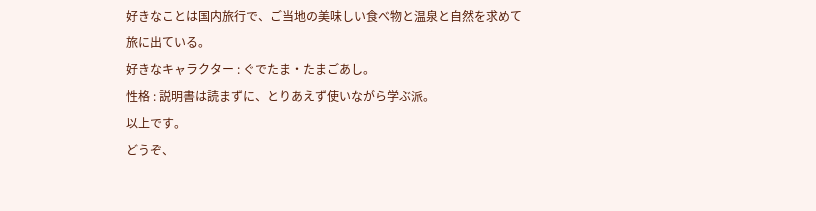好きなことは国内旅行で、ご当地の美味しい食べ物と温泉と自然を求めて旅に出ている。
好きなキャラクター : ぐでたま・たまごあし。
性格 : 説明書は読まずに、とりあえず使いながら学ぶ派。
以上です。
どうぞ、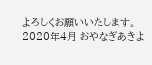よろしくお願いいたします。
2020年4月 おやなぎあきよ